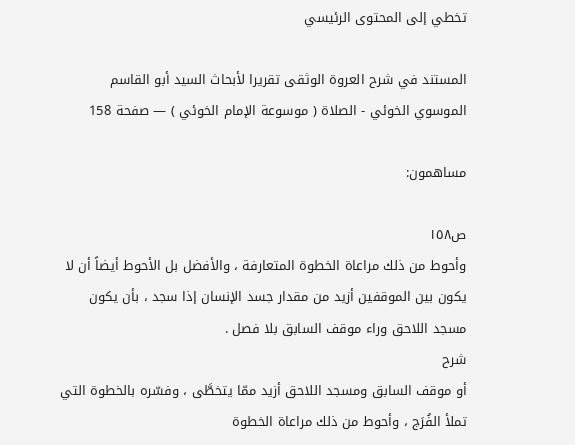تخطي إلى المحتوى الرئيسي

المستند في شرح العروة الوثقى تقريرا لأبحاث السيد أبو القاسم الموسوي الخوئي - الصلاة ( موسوعة الإمام الخوئي ) — صفحة 158

مساهمون:

ص١٥٨
وأحوط من ذلك مراعاة الخطوة المتعارفة ، والأفضل بل الأحوط أيضاً أن لا يكون بين الموقفين أزيد من مقدار جسد الإنسان إذا سجد ، بأن يكون مسجد اللاحق وراء موقف السابق بلا فصل .
شرح
أو موقف السابق ومسجد اللاحق أزيد ممّا يتخطَّى ، وفسّره بالخطوة التي تملأ الفُرَج ، وأحوط من ذلك مراعاة الخطوة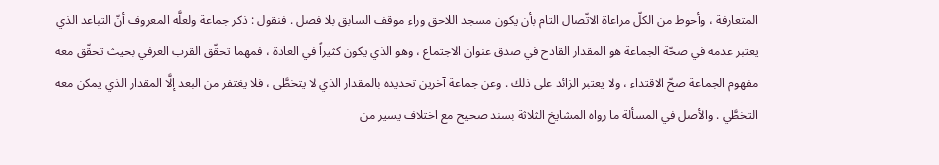المتعارفة ، وأحوط من الكلّ مراعاة الاتّصال التام بأن يكون مسجد اللاحق وراء موقف السابق بلا فصل . فنقول : ذكر جماعة ولعلَّه المعروف أنّ التباعد الذي يعتبر عدمه في صحّة الجماعة هو المقدار القادح في صدق عنوان الاجتماع ، وهو الذي يكون كثيراً في العادة ، فمهما تحقّق القرب العرفي بحيث تحقّق معه مفهوم الجماعة صحّ الاقتداء ، ولا يعتبر الزائد على ذلك . وعن جماعة آخرين تحديده بالمقدار الذي لا يتخطَّى ، فلا يغتفر من البعد إلَّا المقدار الذي يمكن معه التخطَّي . والأصل في المسألة ما رواه المشايخ الثلاثة بسند صحيح مع اختلاف يسير من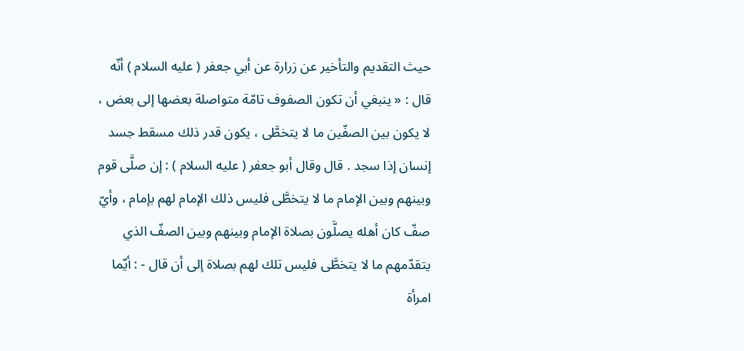حيث التقديم والتأخير عن زرارة عن أبي جعفر ( عليه السلام ) أنّه قال : « ينبغي أن تكون الصفوف تامّة متواصلة بعضها إلى بعض ، لا يكون بين الصفّين ما لا يتخطَّى ، يكون قدر ذلك مسقط جسد إنسان إذا سجد . قال وقال أبو جعفر ( عليه السلام ) : إن صلَّى قوم وبينهم وبين الإمام ما لا يتخطَّى فليس ذلك الإمام لهم بإمام ، وأيّ صفّ كان أهله يصلَّون بصلاة الإمام وبينهم وبين الصفّ الذي يتقدّمهم ما لا يتخطَّى فليس تلك لهم بصلاة إلى أن قال - : أيّما امرأة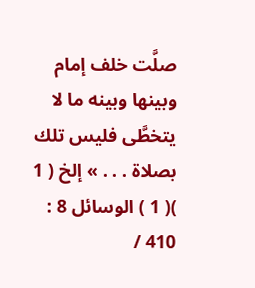صلَّت خلف إمام وبينها وبينه ما لا يتخطَّى فليس تلك بصلاة . . . » إلخ ( 1 )( 1 ) الوسائل 8 : 410 /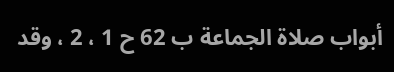أبواب صلاة الجماعة ب 62 ح 1 ، 2 ، وقد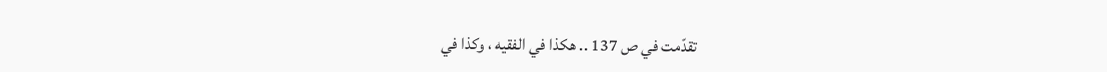تقدّمت في ص 137 .. هكذا في الفقيه ، وكذا في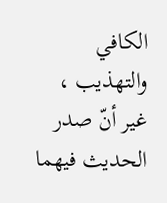الكافي والتهذيب ، غير أنّ صدر الحديث فيهما